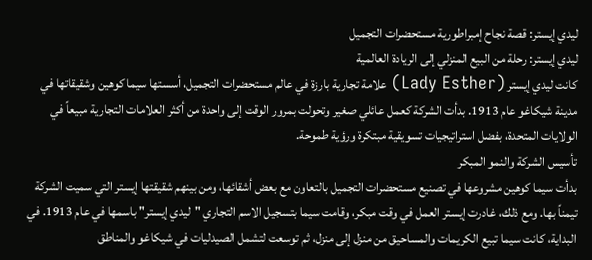ليدي إيستر: قصة نجاح إمبراطورية مستحضرات التجميل
ليدي إيستر: رحلة من البيع المنزلي إلى الريادة العالمية
كانت ليدي إيستر (Lady Esther) علامة تجارية بارزة في عالم مستحضرات التجميل، أسستها سيما كوهين وشقيقاتها في مدينة شيكاغو عام 1913. بدأت الشركة كعمل عائلي صغير وتحولت بمرور الوقت إلى واحدة من أكثر العلامات التجارية مبيعاً في الولايات المتحدة، بفضل استراتيجيات تسويقية مبتكرة ورؤية طموحة.
تأسيس الشركة والنمو المبكر
بدأت سيما كوهين مشروعها في تصنيع مستحضرات التجميل بالتعاون مع بعض أشقائها، ومن بينهم شقيقتها إيستر التي سميت الشركة تيمناً بها. ومع ذلك، غادرت إيستر العمل في وقت مبكر، وقامت سيما بتسجيل الاسم التجاري "ليدي إيستر" باسمها في عام 1913. في البداية، كانت سيما تبيع الكريمات والمساحيق من منزل إلى منزل، ثم توسعت لتشمل الصيدليات في شيكاغو والمناطق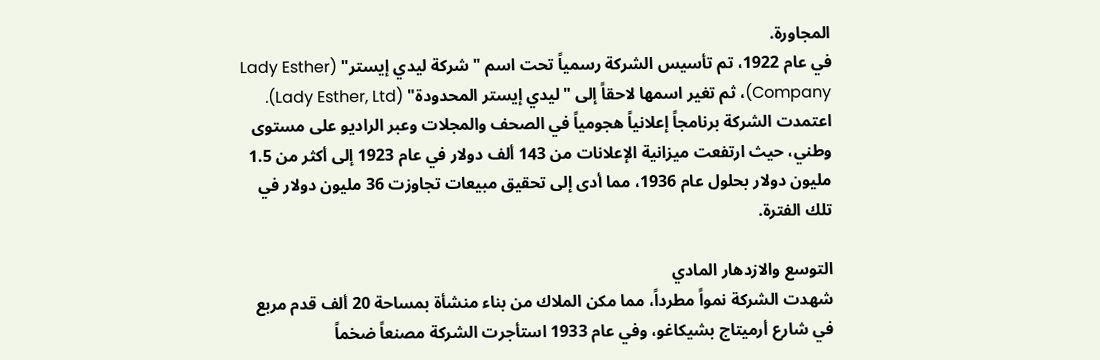المجاورة.
في عام 1922، تم تأسيس الشركة رسمياً تحت اسم "شركة ليدي إيستر" (Lady Esther Company)، ثم تغير اسمها لاحقاً إلى "ليدي إيستر المحدودة" (Lady Esther, Ltd). اعتمدت الشركة برنامجاً إعلانياً هجومياً في الصحف والمجلات وعبر الراديو على مستوى وطني، حيث ارتفعت ميزانية الإعلانات من 143 ألف دولار في عام 1923 إلى أكثر من 1.5 مليون دولار بحلول عام 1936، مما أدى إلى تحقيق مبيعات تجاوزت 36 مليون دولار في تلك الفترة.

التوسع والازدهار المادي
شهدت الشركة نمواً مطرداً، مما مكن الملاك من بناء منشأة بمساحة 20 ألف قدم مربع في شارع أرميتاج بشيكاغو، وفي عام 1933 استأجرت الشركة مصنعاً ضخماً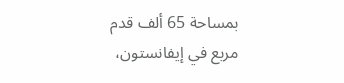بمساحة 65 ألف قدم مربع في إيفانستون،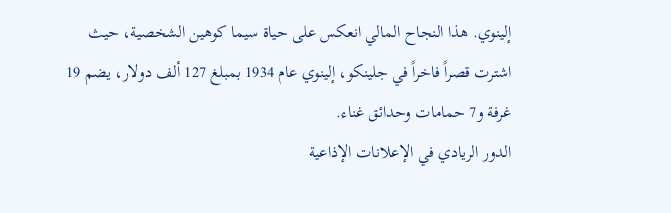إلينوي. هذا النجاح المالي انعكس على حياة سيما كوهين الشخصية، حيث اشترت قصراً فاخراً في جلينكو، إلينوي عام 1934 بمبلغ 127 ألف دولار، يضم 19 غرفة و7 حمامات وحدائق غناء.
الدور الريادي في الإعلانات الإذاعية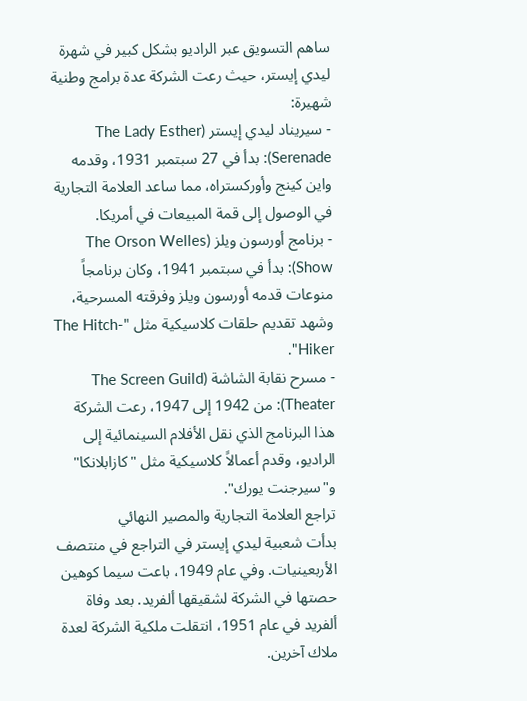ساهم التسويق عبر الراديو بشكل كبير في شهرة ليدي إيستر، حيث رعت الشركة عدة برامج وطنية شهيرة:
- سيريناد ليدي إيستر (The Lady Esther Serenade): بدأ في 27 سبتمبر 1931، وقدمه واين كينج وأوركستراه، مما ساعد العلامة التجارية في الوصول إلى قمة المبيعات في أمريكا.
- برنامج أورسون ويلز (The Orson Welles Show): بدأ في سبتمبر 1941، وكان برنامجاً منوعات قدمه أورسون ويلز وفرقته المسرحية، وشهد تقديم حلقات كلاسيكية مثل "The Hitch-Hiker".
- مسرح نقابة الشاشة (The Screen Guild Theater): من 1942 إلى 1947، رعت الشركة هذا البرنامج الذي نقل الأفلام السينمائية إلى الراديو، وقدم أعمالاً كلاسيكية مثل "كازابلانكا" و"سيرجنت يورك".
تراجع العلامة التجارية والمصير النهائي
بدأت شعبية ليدي إيستر في التراجع في منتصف الأربعينيات. وفي عام 1949، باعت سيما كوهين حصتها في الشركة لشقيقها ألفريد. بعد وفاة ألفريد في عام 1951، انتقلت ملكية الشركة لعدة ملاك آخرين.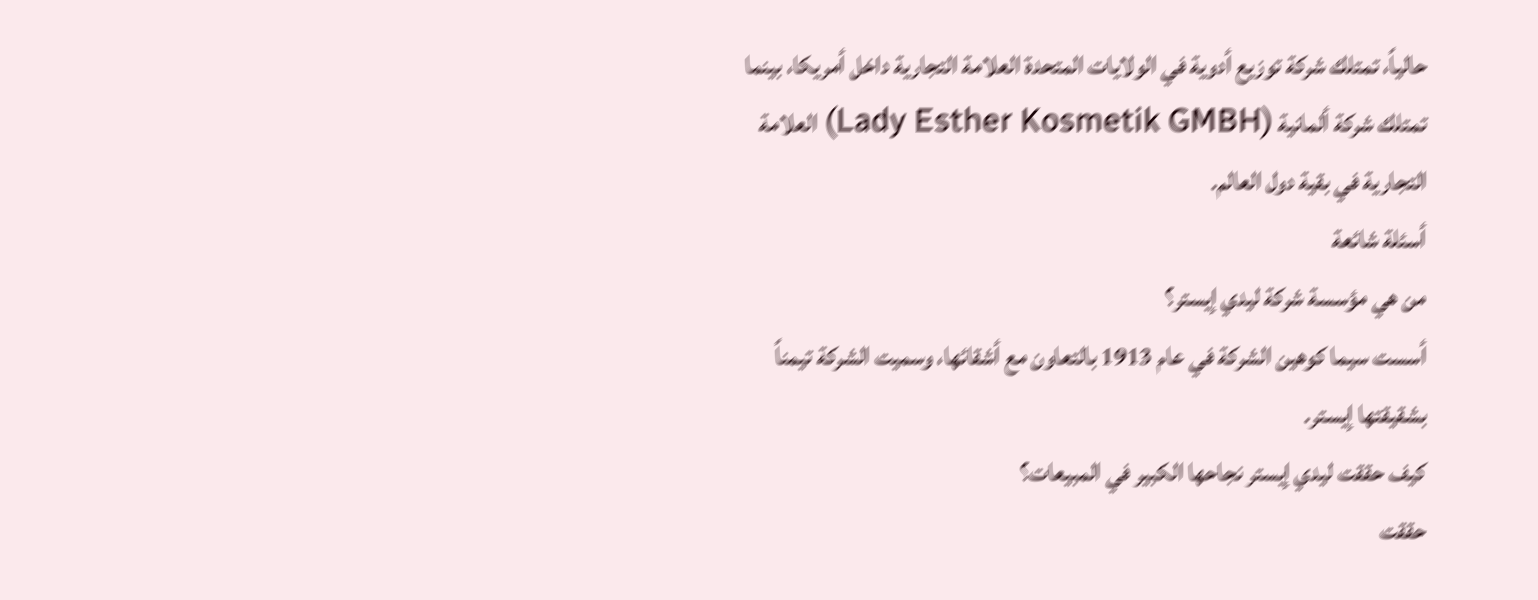حالياً، تمتلك شركة توزيع أدوية في الولايات المتحدة العلامة التجارية داخل أمريكا، بينما تمتلك شركة ألمانية (Lady Esther Kosmetik GMBH) العلامة التجارية في بقية دول العالم.
أسئلة شائعة
من هي مؤسسة شركة ليدي إيستر؟
أسست سيما كوهين الشركة في عام 1913 بالتعاون مع أشقائها، وسميت الشركة تيمناً بشقيقتها إيستر.
كيف حققت ليدي إيستر نجاحها الكبير في المبيعات؟
حققت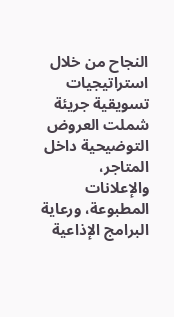النجاح من خلال استراتيجيات تسويقية جريئة شملت العروض التوضيحية داخل المتاجر، والإعلانات المطبوعة، ورعاية البرامج الإذاعية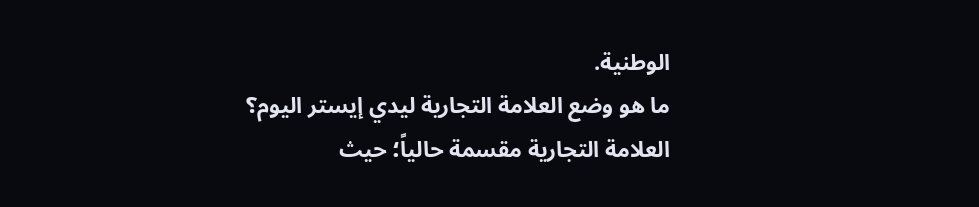الوطنية.
ما هو وضع العلامة التجارية ليدي إيستر اليوم؟
العلامة التجارية مقسمة حالياً؛ حيث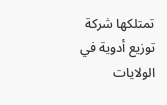تمتلكها شركة توزيع أدوية في الولايات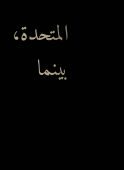المتحدة، بينما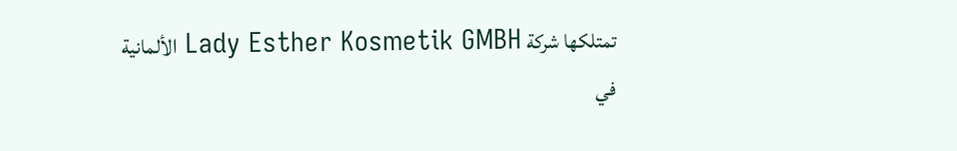تمتلكها شركة Lady Esther Kosmetik GMBH الألمانية في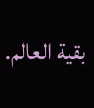بقية العالم.